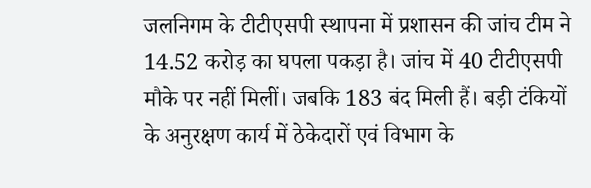जलनिगम के टीटीएसपी स्थापना में प्रशासन की जांच टीम ने 14.52 करोड़ का घपला पकड़ा है। जांच में 40 टीटीएसपी मौके पर नहीं मिलीं। जबकि 183 बंद मिली हैं। बड़ी टंकियों के अनुरक्षण कार्य में ठेकेदारों एवं विभाग के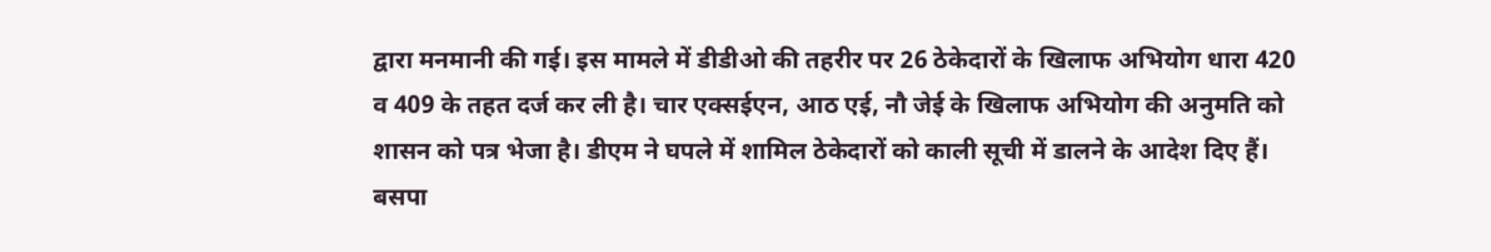द्वारा मनमानी की गई। इस मामले में डीडीओ की तहरीर पर 26 ठेकेदारों के खिलाफ अभियोग धारा 420 व 409 के तहत दर्ज कर ली है। चार एक्सईएन, आठ एई, नौ जेई के खिलाफ अभियोग की अनुमति को शासन को पत्र भेजा है। डीएम ने घपले में शामिल ठेकेदारों को काली सूची में डालने के आदेश दिए हैं।
बसपा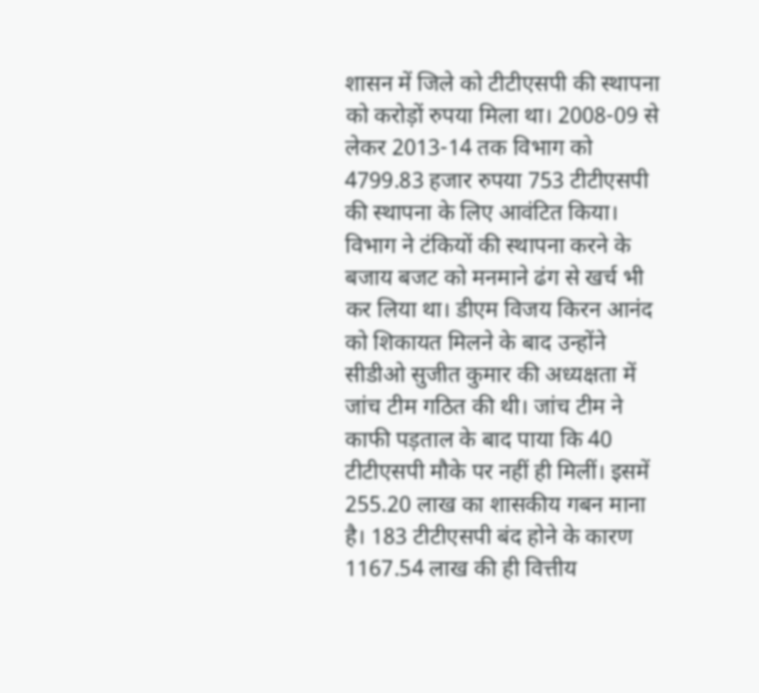शासन में जिले को टीटीएसपी की स्थापना को करोड़ों रुपया मिला था। 2008-09 से लेकर 2013-14 तक विभाग को 4799.83 हजार रुपया 753 टीटीएसपी की स्थापना के लिए आवंटित किया। विभाग ने टंकियों की स्थापना करने के बजाय बजट को मनमाने ढंग से खर्च भी कर लिया था। डीएम विजय किरन आनंद को शिकायत मिलने के बाद उन्होंने सीडीओ सुजीत कुमार की अध्यक्षता में जांच टीम गठित की थी। जांच टीम ने काफी पड़ताल के बाद पाया कि 40 टीटीएसपी मौके पर नहीं ही मिलीं। इसमें 255.20 लाख का शासकीय गबन माना है। 183 टीटीएसपी बंद होने के कारण 1167.54 लाख की ही वित्तीय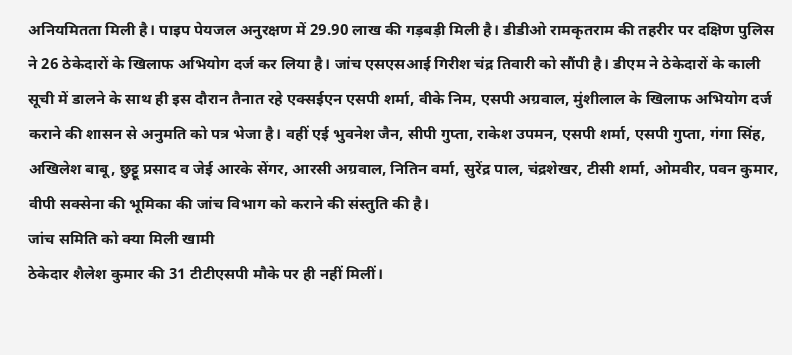अनियमितता मिली है। पाइप पेयजल अनुरक्षण में 29.90 लाख की गड़बड़ी मिली है। डीडीओ रामकृतराम की तहरीर पर दक्षिण पुलिस ने 26 ठेकेदारों के खिलाफ अभियोग दर्ज कर लिया है। जांच एसएसआई गिरीश चंद्र तिवारी को सौंपी है। डीएम ने ठेकेदारों के काली सूची में डालने के साथ ही इस दौरान तैनात रहे एक्सईएन एसपी शर्मा, वीके निम, एसपी अग्रवाल, मुंशीलाल के खिलाफ अभियोग दर्ज कराने की शासन से अनुमति को पत्र भेजा है। वहीं एई भुवनेश जैन, सीपी गुप्ता, राकेश उपमन, एसपी शर्मा, एसपी गुप्ता, गंगा सिंह, अखिलेश बाबू, छुट्टू प्रसाद व जेई आरके सेंगर, आरसी अग्रवाल, नितिन वर्मा, सुरेंद्र पाल, चंद्रशेखर, टीसी शर्मा, ओमवीर, पवन कुमार, वीपी सक्सेना की भूमिका की जांच विभाग को कराने की संस्तुति की है।
जांच समिति को क्या मिली खामी
ठेकेदार शैलेश कुमार की 31 टीटीएसपी मौके पर ही नहीं मिलीं।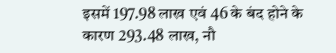इसमें 197.98 लाख एवं 46 के बंद होने के कारण 293.48 लाख, नौ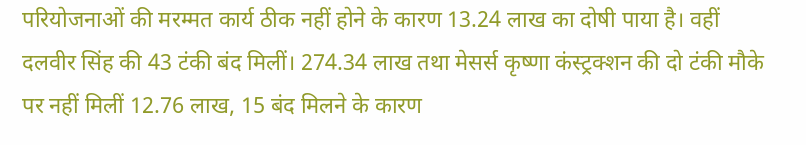परियोजनाओं की मरम्मत कार्य ठीक नहीं होने के कारण 13.24 लाख का दोषी पाया है। वहीं दलवीर सिंह की 43 टंकी बंद मिलीं। 274.34 लाख तथा मेसर्स कृष्णा कंस्ट्रक्शन की दो टंकी मौके पर नहीं मिलीं 12.76 लाख, 15 बंद मिलने के कारण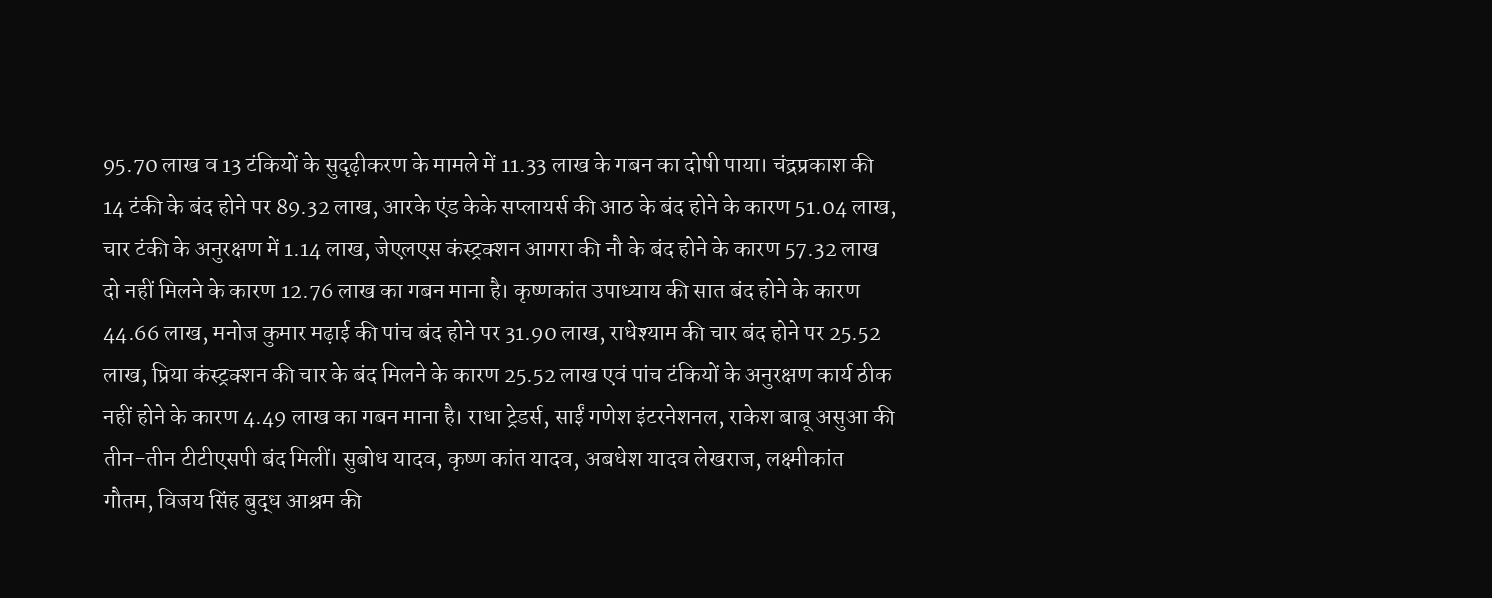95.70 लाख व 13 टंकियों के सुदृढ़ीकरण के मामले में 11.33 लाख के गबन का दोषी पाया। चंद्रप्रकाश की 14 टंकी के बंद होने पर 89.32 लाख, आरके एंड केके सप्लायर्स की आठ के बंद होने के कारण 51.04 लाख, चार टंकी के अनुरक्षण में 1.14 लाख, जेएलएस कंस्ट्रक्शन आगरा की नौ के बंद होने के कारण 57.32 लाख दो नहीं मिलने के कारण 12.76 लाख का गबन माना है। कृष्णकांत उपाध्याय की सात बंद होने के कारण 44.66 लाख, मनोज कुमार मढ़ाई की पांच बंद होने पर 31.90 लाख, राधेश्याम की चार बंद होने पर 25.52 लाख, प्रिया कंस्ट्रक्शन की चार के बंद मिलने के कारण 25.52 लाख एवं पांच टंकियों के अनुरक्षण कार्य ठीक नहीं होने के कारण 4.49 लाख का गबन माना है। राधा ट्रेडर्स, साईं गणेश इंटरनेशनल, राकेश बाबू असुआ की तीन-तीन टीटीएसपी बंद मिलीं। सुबोध यादव, कृष्ण कांत यादव, अबधेश यादव लेखराज, लक्ष्मीकांत गौतम, विजय सिंह बुद्ध आश्रम की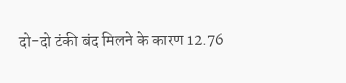दो-दो टंकी बंद मिलने के कारण 12.76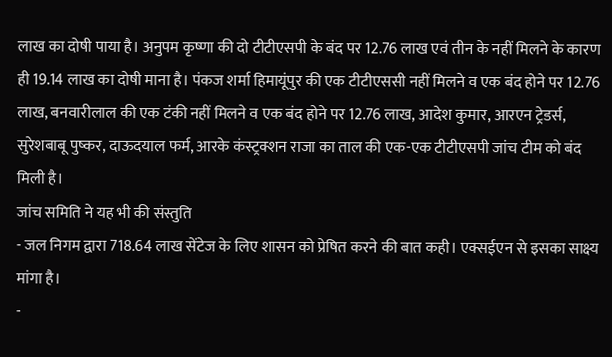लाख का दोषी पाया है। अनुपम कृष्णा की दो टीटीएसपी के बंद पर 12.76 लाख एवं तीन के नहीं मिलने के कारण ही 19.14 लाख का दोषी माना है। पंकज शर्मा हिमायूंपुर की एक टीटीएससी नहीं मिलने व एक बंद होने पर 12.76 लाख, बनवारीलाल की एक टंकी नहीं मिलने व एक बंद होने पर 12.76 लाख, आदेश कुमार, आरएन ट्रेडर्स, सुरेशबाबू पुष्कर, दाऊदयाल फर्म, आरके कंस्ट्रक्शन राजा का ताल की एक-एक टीटीएसपी जांच टीम को बंद मिली है।
जांच समिति ने यह भी की संस्तुति
- जल निगम द्वारा 718.64 लाख सेंटेज के लिए शासन को प्रेषित करने की बात कही। एक्सईएन से इसका साक्ष्य मांगा है।
-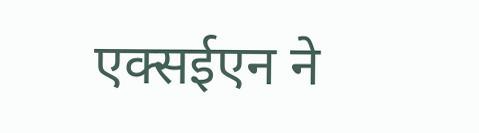एक्सईएन ने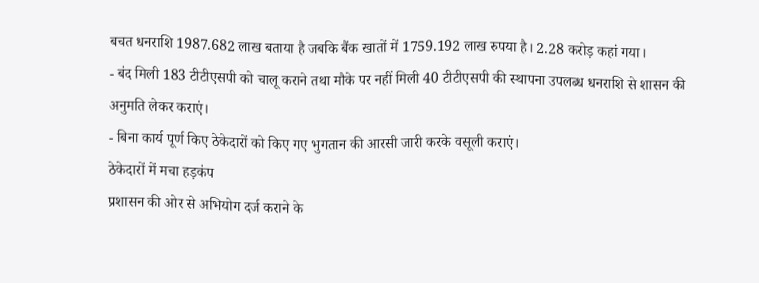बचत धनराशि 1987.682 लाख बताया है जबकि बैंक खातों में 1759.192 लाख रुपया है। 2.28 करोड़ कहां गया।
- बंद मिली 183 टीटीएसपी को चालू कराने तथा मौके पर नहीं मिली 40 टीटीएसपी की स्थापना उपलब्ध धनराशि से शासन की अनुमति लेकर कराएं।
- बिना कार्य पूर्ण किए ठेकेदारों को किए गए भुगतान की आरसी जारी करके वसूली कराएं।
ठेकेदारों में मचा हड़कंप
प्रशासन की ओर से अभियोग दर्ज कराने के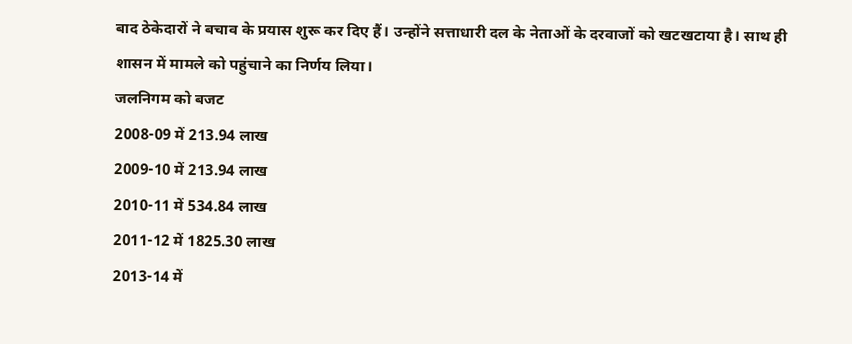बाद ठेकेदारों ने बचाव के प्रयास शुरू कर दिए हैं। उन्होंने सत्ताधारी दल के नेताओं के दरवाजों को खटखटाया है। साथ ही शासन में मामले को पहुंचाने का निर्णय लिया।
जलनिगम को बजट
2008-09 में 213.94 लाख
2009-10 में 213.94 लाख
2010-11 में 534.84 लाख
2011-12 में 1825.30 लाख
2013-14 में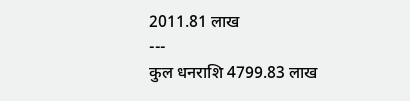2011.81 लाख
---
कुल धनराशि 4799.83 लाख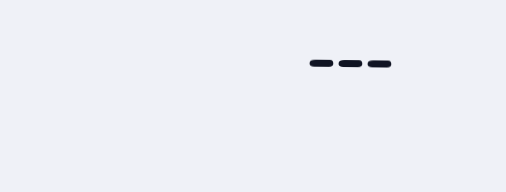---